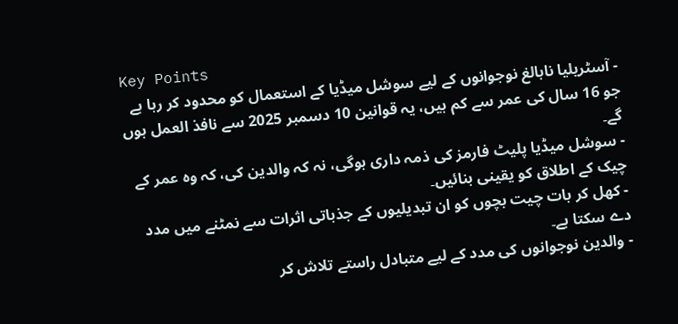Key Points
- آسٹریلیا نابالغ نوجوانوں کے لیے سوشل میڈیا کے استعمال کو محدود کر رہا ہے جو 16 سال کی عمر سے کم ہیں، یہ قوانین 10 دسمبر 2025 سے نافذ العمل ہوں گے۔
- سوشل میڈیا پلیٹ فارمز کی ذمہ داری ہوگی، نہ کہ والدین کی، کہ وہ عمر کے چیک کے اطلاق کو یقینی بنائیں۔
- کھل کر بات چیت بچوں کو ان تبدیلیوں کے جذباتی اثرات سے نمٹنے میں مدد دے سکتا ہے۔
- والدین نوجوانوں کی مدد کے لیے متبادل راستے تلاش کر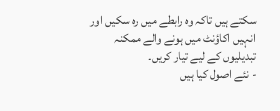سکتے ہیں تاکہ وہ رابطے میں رہ سکیں اور انہیں اکاؤنٹ میں ہونے والے ممکنہ تبدیلیوں کے لیے تیار کریں۔
- نئے اصول کیا ہیں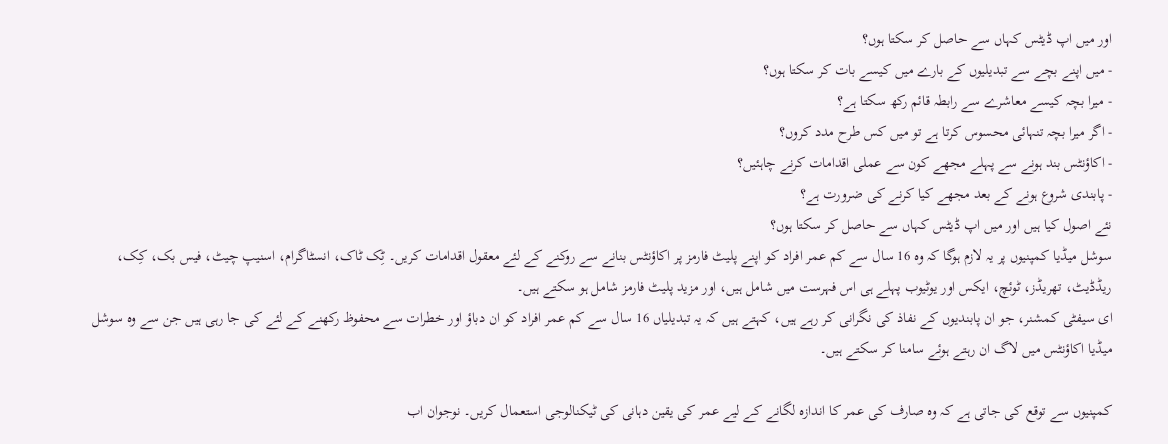اور میں اپ ڈیٹس کہاں سے حاصل کر سکتا ہوں؟
- میں اپنے بچے سے تبدیلیوں کے بارے میں کیسے بات کر سکتا ہوں؟
- میرا بچہ کیسے معاشرے سے رابطہ قائم رکھ سکتا ہے؟
- اگر میرا بچہ تنہائی محسوس کرتا ہے تو میں کس طرح مدد کروں؟
- اکاؤنٹس بند ہونے سے پہلے مجھے کون سے عملی اقدامات کرنے چاہئیں؟
- پابندی شروع ہونے کے بعد مجھے کیا کرنے کی ضرورت ہے؟
نئے اصول کیا ہیں اور میں اپ ڈیٹس کہاں سے حاصل کر سکتا ہوں؟
سوشل میڈیا کمپنیوں پر یہ لازم ہوگا کہ وہ 16 سال سے کم عمر افراد کو اپنے پلیٹ فارمز پر اکاؤنٹس بنانے سے روکنے کے لئے معقول اقدامات کریں۔ ٹِک ٹاک، انسٹاگرام، اسنیپ چیٹ، فیس بک، کِک، ریڈڈیٹ، تھریڈز، ٹوئچ، ایکس اور یوٹیوب پہلے ہی اس فہرست میں شامل ہیں، اور مزید پلیٹ فارمز شامل ہو سکتے ہیں۔
ای سیفٹی کمشنر، جو ان پابندیوں کے نفاذ کی نگرانی کر رہے ہیں، کہتے ہیں کہ یہ تبدیلیاں 16 سال سے کم عمر افراد کو ان دباؤ اور خطرات سے محفوظ رکھنے کے لئے کی جا رہی ہیں جن سے وہ سوشل میڈیا اکاؤنٹس میں لاگ ان رہتے ہوئے سامنا کر سکتے ہیں۔

کمپنیوں سے توقع کی جاتی ہے کہ وہ صارف کی عمر کا اندازہ لگانے کے لیے عمر کی یقین دہانی کی ٹیکنالوجی استعمال کریں۔ نوجوان اب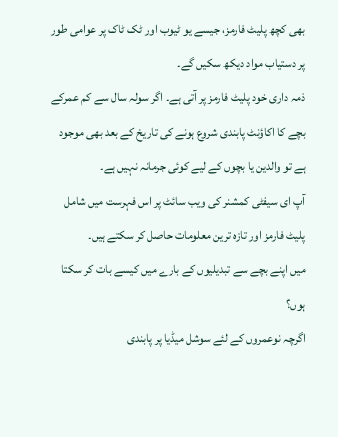بھی کچھ پلیٹ فارمز، جیسے یو ٹیوب اور ٹک ٹاک پر عوامی طور پر دستیاب مواد دیکھ سکیں گے۔
ذمہ داری خود پلیٹ فارمز پر آتی ہے۔ اگر سولہ سال سے کم عمرکے بچے کا اکاؤنٹ پابندی شروع ہونے کی تاریخ کے بعد بھی موجود ہے تو والدین یا بچوں کے لیے کوئی جرمانہ نہیں ہے۔
آپ ای سیفٹی کمشنر کی ویب سائٹ پر اس فہرست میں شامل پلیٹ فارمز اور تازہ ترین معلومات حاصل کر سکتے ہیں۔
میں اپنے بچے سے تبدیلیوں کے بارے میں کیسے بات کر سکتا ہوں؟
اگرچہ نوعمروں کے لئے سوشل میڈیا پر پابندی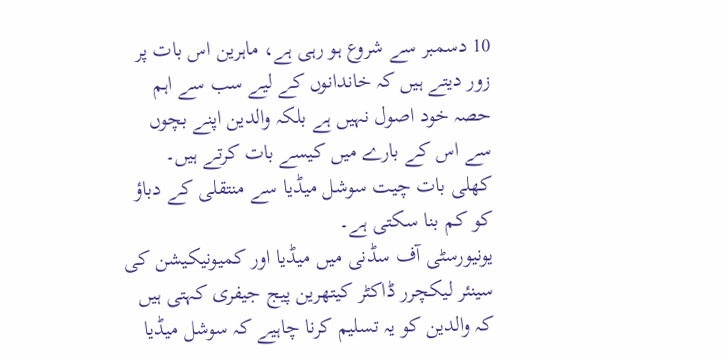10 دسمبر سے شروع ہو رہی ہے، ماہرین اس بات پر زور دیتے ہیں کہ خاندانوں کے لیے سب سے اہم حصہ خود اصول نہیں ہے بلکہ والدین اپنے بچوں سے اس کے بارے میں کیسے بات کرتے ہیں۔ کھلی بات چیت سوشل میڈیا سے منتقلی کے دباؤ کو کم بنا سکتی ہے۔
یونیورسٹی آف سڈنی میں میڈیا اور کمیونیکیشن کی سینئر لیکچرر ڈاکٹر کیتھرین پیج جیفری کہتی ہیں کہ والدین کو یہ تسلیم کرنا چاہیے کہ سوشل میڈیا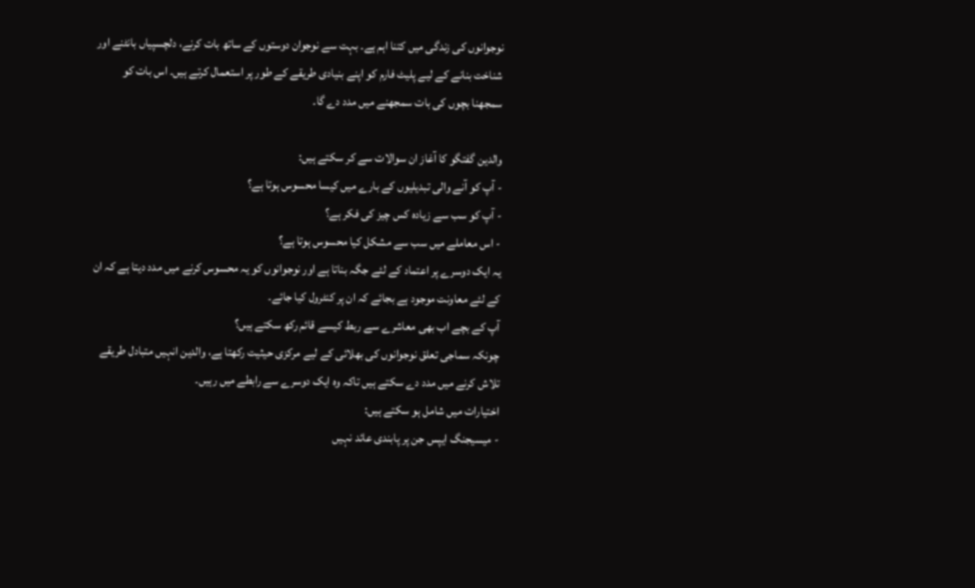نوجوانوں کی زندگی میں کتنا اہم ہے۔ بہت سے نوجوان دوستوں کے ساتھ بات کرنے، دلچسپیاں بانٹنے اور شناخت بنانے کے لیے پلیٹ فارم کو اپنے بنیادی طریقے کے طور پر استعمال کرتے ہیں۔ اس بات کو سمجھنا بچوں کی بات سمجھنے میں مدد دے گا۔

والدین گفتگو کا آغاز ان سوالات سے کر سکتے ہیں:
- آپ کو آنے والی تبدیلیوں کے بارے میں کیسا محسوس ہوتا ہے؟
- آپ کو سب سے زیادہ کس چیز کی فکر ہے؟
- اس معاملے میں سب سے مشکل کیا محسوس ہوتا ہے؟
یہ ایک دوسرے پر اعتماد کے لئے جگہ بناتا ہے اور نوجوانوں کو یہ محسوس کرنے میں مدد دیتا ہے کہ ان کے لئے معاونت موجود ہے بجائے کہ ان پر کنٹرول کیا جائے۔
آپ کے بچے اب بھی معاشرے سے ربط کیسے قائم رکھ سکتے ہیں؟
چونکہ سماجی تعلق نوجوانوں کی بھلائی کے لیے مرکزی حیثیت رکھتا ہے، والدین انہیں متبادل طریقے تلاش کرنے میں مدد دے سکتے ہیں تاکہ وہ ایک دوسرے سے رابطے میں رہیں۔
اختیارات میں شامل ہو سکتے ہیں:
- میسیجنگ ایپس جن پر پابندی عائد نہیں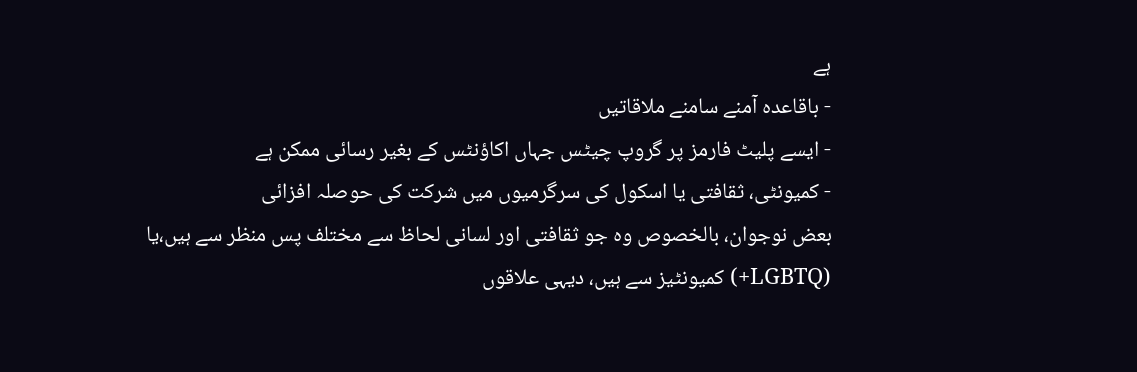ہے
- باقاعدہ آمنے سامنے ملاقاتیں
- ایسے پلیٹ فارمز پر گروپ چیٹس جہاں اکاؤنٹس کے بغیر رسائی ممکن ہے
- کمیونٹی، ثقافتی یا اسکول کی سرگرمیوں میں شرکت کی حوصلہ افزائی
بعض نوجوان، بالخصوص وہ جو ثقافتی اور لسانی لحاظ سے مختلف پس منظر سے ہیں،یا (LGBTQ+) کمیونٹیز سے ہیں، دیہی علاقوں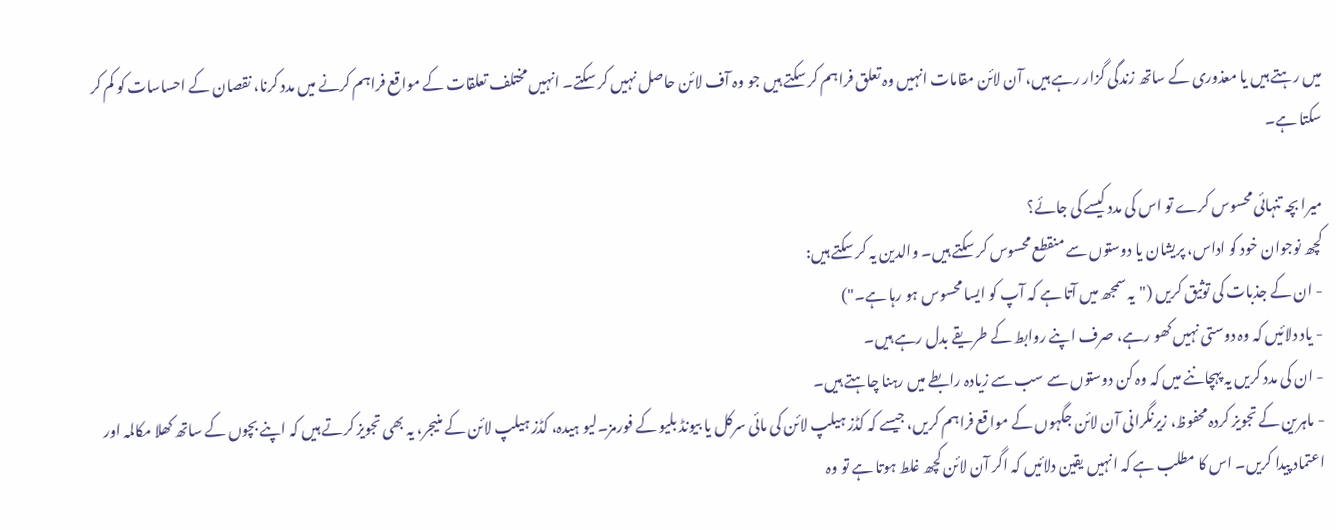میں رہتے ہیں یا معذوری کے ساتھ زندگی گزار رہے ہیں، آن لائن مقامات انہیں وہ تعلق فراہم کر سکتے ہیں جو وہ آف لائن حاصل نہیں کر سکتے۔ انہیں مختلف تعلقات کے مواقع فراہم کرنے میں مدد کرنا، نقصان کے احساسات کو کم کر سکتا ہے۔

میرا بچہ تنہائی محسوس کرے تو اس کی مدد کیسے کی جائے؟
کچھ نوجوان خود کو اداس، پریشان یا دوستوں سے منقطع محسوس کر سکتے ہیں۔ والدین یہ کر سکتے ہیں:
- ان کے جذبات کی توثیق کریں ("یہ سمجھ میں آتا ہے کہ آپ کو ایسا محسوس ہو رہا ہے۔")
- یاد دلائیں کہ وہ دوستی نہیں کھو رہے، صرف اپنے روابط کے طریقے بدل رہے ہیں۔
- ان کی مدد کریں یہ پہچاننے میں کہ وہ کن دوستوں سے سب سے زیادہ رابطے میں رہنا چاہتے ہیں۔
- ماہرین کے تجویز کردہ محفوظ، زیرنگرانی آن لائن جگہوں کے مواقع فراہم کریں، جیسے کہ کڈز ہیلپ لائن کی مائی سرکل یا بیونڈ بلیو کے فورمز۔لیو ہیدہ، کڈز ہیلپ لائن کے منیجر، یہ بھی تجویز کرتے ہیں کہ اپنے بچوں کے ساتھ کھلا مکالمہ اور اعتماد پیدا کریں۔ اس کا مطلب ہے کہ انہیں یقین دلائیں کہ اگر آن لائن کچھ غلط ہوتا ہے تو وہ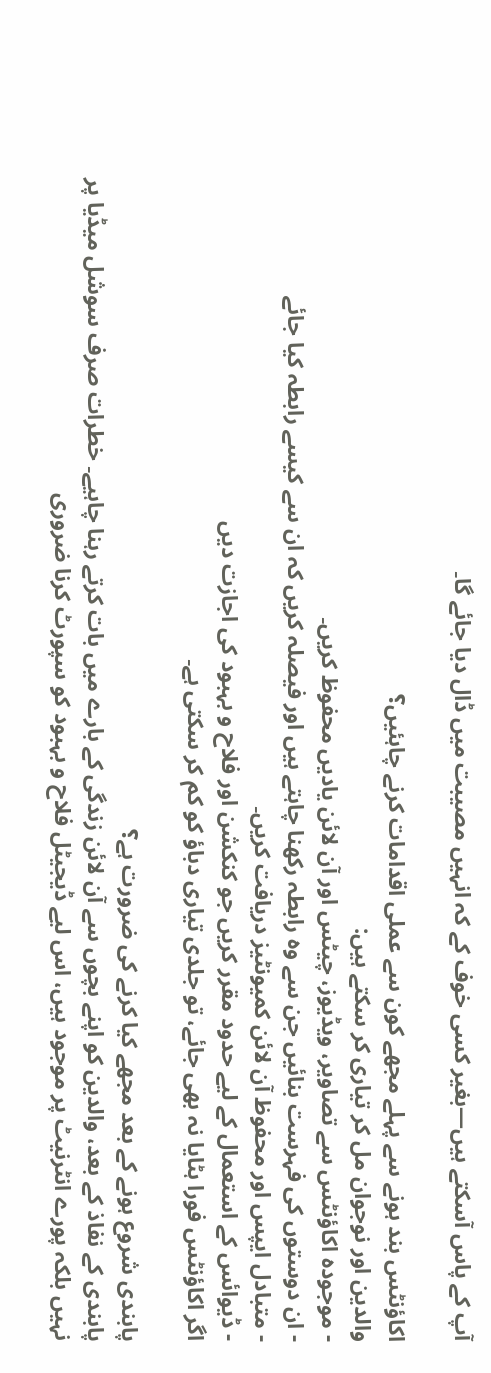آپ کے پاس آسکتے ہیں—بغیر کسی خوف کے کہ انہیں مصیبت میں ڈال دیا جائے گا۔

اکاؤنٹس بند ہونے سے پہلے مجھے کون سے عملی اقدامات کرنے چاہئیں؟
والدین اور نوجوان مل کر تیاری کر سکتے ہیں:
- موجودہ اکاؤنٹس سے تصاویر، ویڈیوز، چیٹس اور آن لائن یادیں محفوظ کریں۔
- ان دوستوں کی فہرست بنائیں جن سے وہ رابطہ رکھنا چاہتے ہیں اور فیصلہ کریں کہ ان سے کیسے رابطہ کیا جائے
- متبادل ایپس اور محفوظ آن لائن کمیونٹیز دریافت کریں۔
- ڈیوائس کے استعمال کے لیے حدود مقرر کریں جو کنکشن اور فلاح و بہبود کی اجازت دیں
اگر اکاؤنٹس فورا ہٹایا نہ بھی جائے، تو جلدی تیاری دباؤ کو کم کر سکتی ہے۔

پابندی شروع ہونے کے بعد مجھے کیا کرنے کی ضرورت ہے؟
پابندی کے نفاذ کے بعد، والدین کو اپنے بچوں سے آن لائن زندگی کے بارے میں بات کرتے رہنا چاہیے۔ خطرات صرف سوشل میڈیا پر نہیں بلکہ پورے انٹرنیٹ پر موجود ہیں، اس لیے ڈیجیٹل فلاح و بہبود کو سپورٹ کرنا ضروری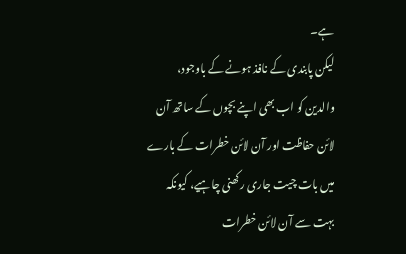ہے۔
لیکن پابندی کے نافذ ہونے کے باوجود، والدین کو اب بھی اپنے بچوں کے ساتھ آن لائن حفاظت اور آن لائن خطرات کے بارے میں بات چیت جاری رکھنی چاہیے، کیونکہ بہت سے آن لائن خطرات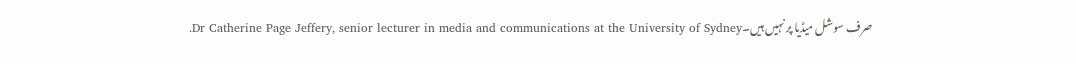صرف سوشل میڈیا پر نہیں ہیں۔Dr Catherine Page Jeffery, senior lecturer in media and communications at the University of Sydney.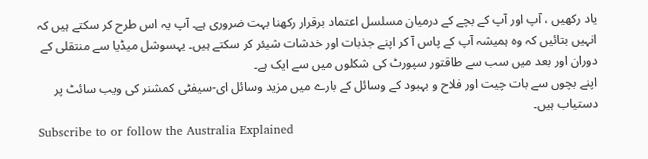یاد رکھیں ، آپ اور آپ کے بچے کے درمیان مسلسل اعتماد برقرار رکھنا بہت ضروری ہے۔ آپ یہ اس طرح کر سکتے ہیں کہ انہیں بتائیں کہ وہ ہمیشہ آپ کے پاس آ کر اپنے جذبات اور خدشات شیئر کر سکتے ہیں۔ یہسوشل میڈیا سے منتقلی کے دوران اور بعد میں سب سے طاقتور سپورٹ کی شکلوں میں سے ایک ہے۔
اپنے بچوں سے بات چیت اور فلاح و بہبود کے وسائل کے بارے میں مزید وسائل ای-سیفٹی کمشنر کی ویب سائٹ پر دستیاب ہیں۔
Subscribe to or follow the Australia Explained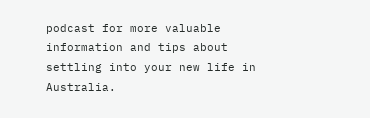podcast for more valuable information and tips about settling into your new life in Australia.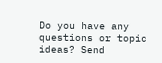Do you have any questions or topic ideas? Send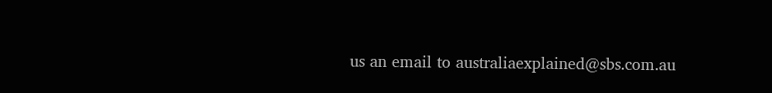us an email to australiaexplained@sbs.com.au